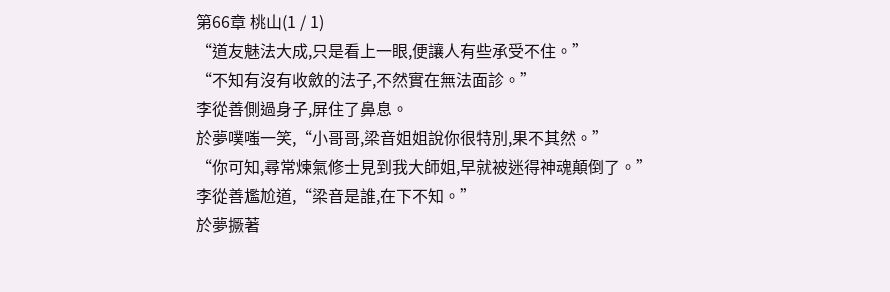第66章 桃山(1 / 1)
“道友魅法大成,只是看上一眼,便讓人有些承受不住。”
“不知有沒有收斂的法子,不然實在無法面診。”
李從善側過身子,屏住了鼻息。
於夢噗嗤一笑,“小哥哥,梁音姐姐說你很特別,果不其然。”
“你可知,尋常煉氣修士見到我大師姐,早就被迷得神魂顛倒了。”
李從善尷尬道,“梁音是誰,在下不知。”
於夢撅著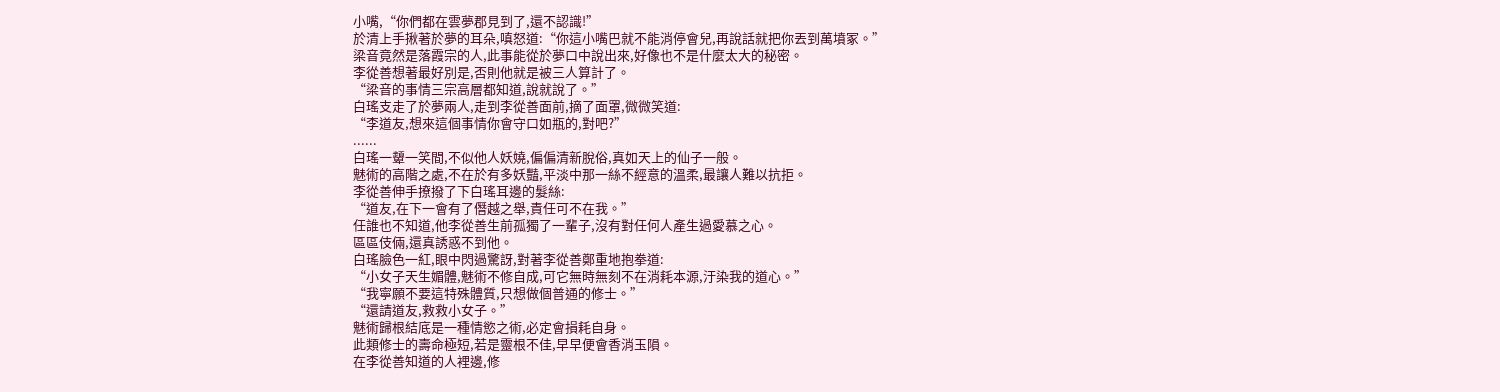小嘴,“你們都在雲夢郡見到了,還不認識!”
於清上手揪著於夢的耳朵,嗔怒道:“你這小嘴巴就不能消停會兒,再說話就把你丟到萬墳冢。”
梁音竟然是落霞宗的人,此事能從於夢口中說出來,好像也不是什麼太大的秘密。
李從善想著最好別是,否則他就是被三人算計了。
“梁音的事情三宗高層都知道,說就說了。”
白瑤支走了於夢兩人,走到李從善面前,摘了面罩,微微笑道:
“李道友,想來這個事情你會守口如瓶的,對吧?”
......
白瑤一顰一笑間,不似他人妖嬈,偏偏清新脫俗,真如天上的仙子一般。
魅術的高階之處,不在於有多妖豔,平淡中那一絲不經意的溫柔,最讓人難以抗拒。
李從善伸手撩撥了下白瑤耳邊的髮絲:
“道友,在下一會有了僭越之舉,責任可不在我。”
任誰也不知道,他李從善生前孤獨了一輩子,沒有對任何人產生過愛慕之心。
區區伎倆,還真誘惑不到他。
白瑤臉色一紅,眼中閃過驚訝,對著李從善鄭重地抱拳道:
“小女子天生媚體,魅術不修自成,可它無時無刻不在消耗本源,汙染我的道心。”
“我寧願不要這特殊體質,只想做個普通的修士。”
“還請道友,救救小女子。”
魅術歸根結底是一種情慾之術,必定會損耗自身。
此類修士的壽命極短,若是靈根不佳,早早便會香消玉隕。
在李從善知道的人裡邊,修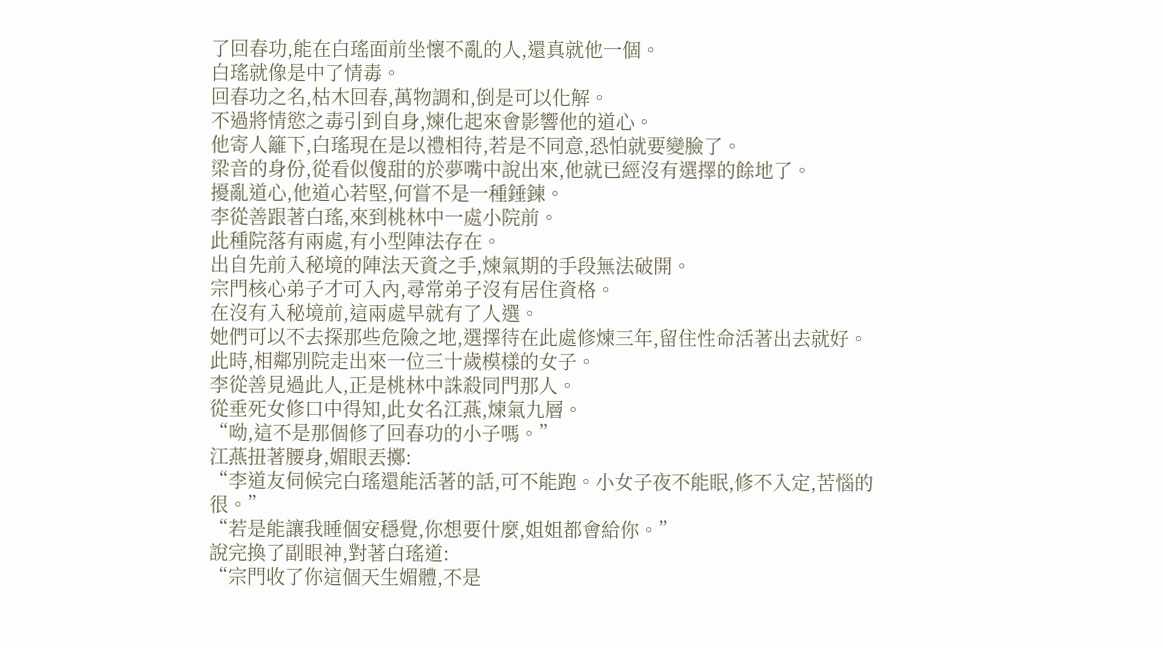了回春功,能在白瑤面前坐懷不亂的人,還真就他一個。
白瑤就像是中了情毒。
回春功之名,枯木回春,萬物調和,倒是可以化解。
不過將情慾之毒引到自身,煉化起來會影響他的道心。
他寄人籬下,白瑤現在是以禮相待,若是不同意,恐怕就要變臉了。
梁音的身份,從看似傻甜的於夢嘴中說出來,他就已經沒有選擇的餘地了。
擾亂道心,他道心若堅,何嘗不是一種錘鍊。
李從善跟著白瑤,來到桃林中一處小院前。
此種院落有兩處,有小型陣法存在。
出自先前入秘境的陣法天資之手,煉氣期的手段無法破開。
宗門核心弟子才可入內,尋常弟子沒有居住資格。
在沒有入秘境前,這兩處早就有了人選。
她們可以不去探那些危險之地,選擇待在此處修煉三年,留住性命活著出去就好。
此時,相鄰別院走出來一位三十歲模樣的女子。
李從善見過此人,正是桃林中誅殺同門那人。
從垂死女修口中得知,此女名江燕,煉氣九層。
“呦,這不是那個修了回春功的小子嗎。”
江燕扭著腰身,媚眼丟擲:
“李道友伺候完白瑤還能活著的話,可不能跑。小女子夜不能眠,修不入定,苦惱的很。”
“若是能讓我睡個安穩覺,你想要什麼,姐姐都會給你。”
說完換了副眼神,對著白瑤道:
“宗門收了你這個天生媚體,不是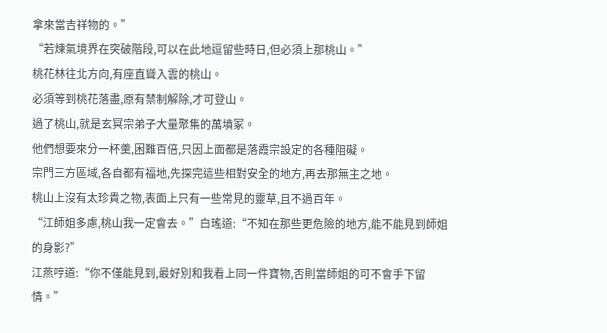拿來當吉祥物的。”
“若煉氣境界在突破階段,可以在此地逗留些時日,但必須上那桃山。”
桃花林往北方向,有座直聳入雲的桃山。
必須等到桃花落盡,原有禁制解除,才可登山。
過了桃山,就是玄冥宗弟子大量聚集的萬墳冢。
他們想要來分一杯羹,困難百倍,只因上面都是落霞宗設定的各種阻礙。
宗門三方區域,各自都有福地,先探完這些相對安全的地方,再去那無主之地。
桃山上沒有太珍貴之物,表面上只有一些常見的靈草,且不過百年。
“江師姐多慮,桃山我一定會去。”白瑤道:“不知在那些更危險的地方,能不能見到師姐的身影?”
江燕哼道:“你不僅能見到,最好別和我看上同一件寶物,否則當師姐的可不會手下留情。”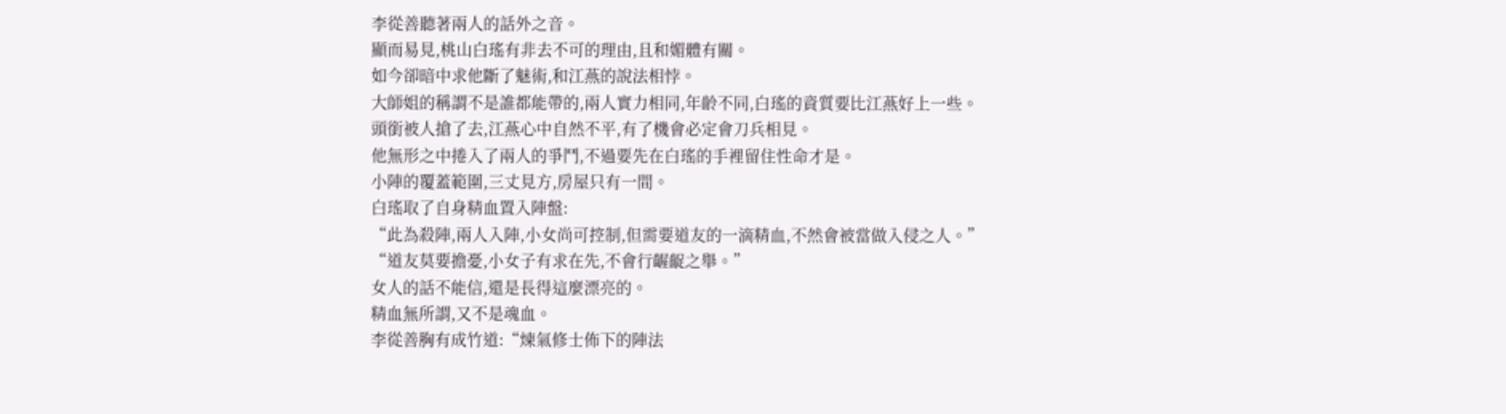李從善聽著兩人的話外之音。
顯而易見,桃山白瑤有非去不可的理由,且和媚體有關。
如今卻暗中求他斷了魅術,和江燕的說法相悖。
大師姐的稱謂不是誰都能帶的,兩人實力相同,年齡不同,白瑤的資質要比江燕好上一些。
頭銜被人搶了去,江燕心中自然不平,有了機會必定會刀兵相見。
他無形之中捲入了兩人的爭鬥,不過要先在白瑤的手裡留住性命才是。
小陣的覆蓋範圍,三丈見方,房屋只有一間。
白瑤取了自身精血置入陣盤:
“此為殺陣,兩人入陣,小女尚可控制,但需要道友的一滴精血,不然會被當做入侵之人。”
“道友莫要擔憂,小女子有求在先,不會行齷齪之舉。”
女人的話不能信,還是長得這麼漂亮的。
精血無所謂,又不是魂血。
李從善胸有成竹道:“煉氣修士佈下的陣法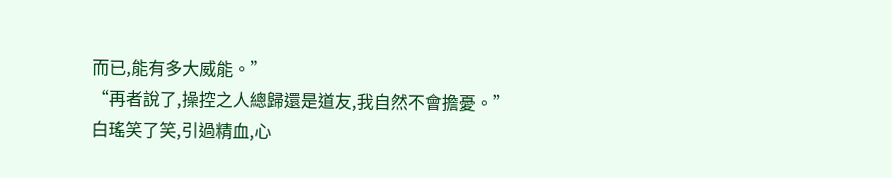而已,能有多大威能。”
“再者說了,操控之人總歸還是道友,我自然不會擔憂。”
白瑤笑了笑,引過精血,心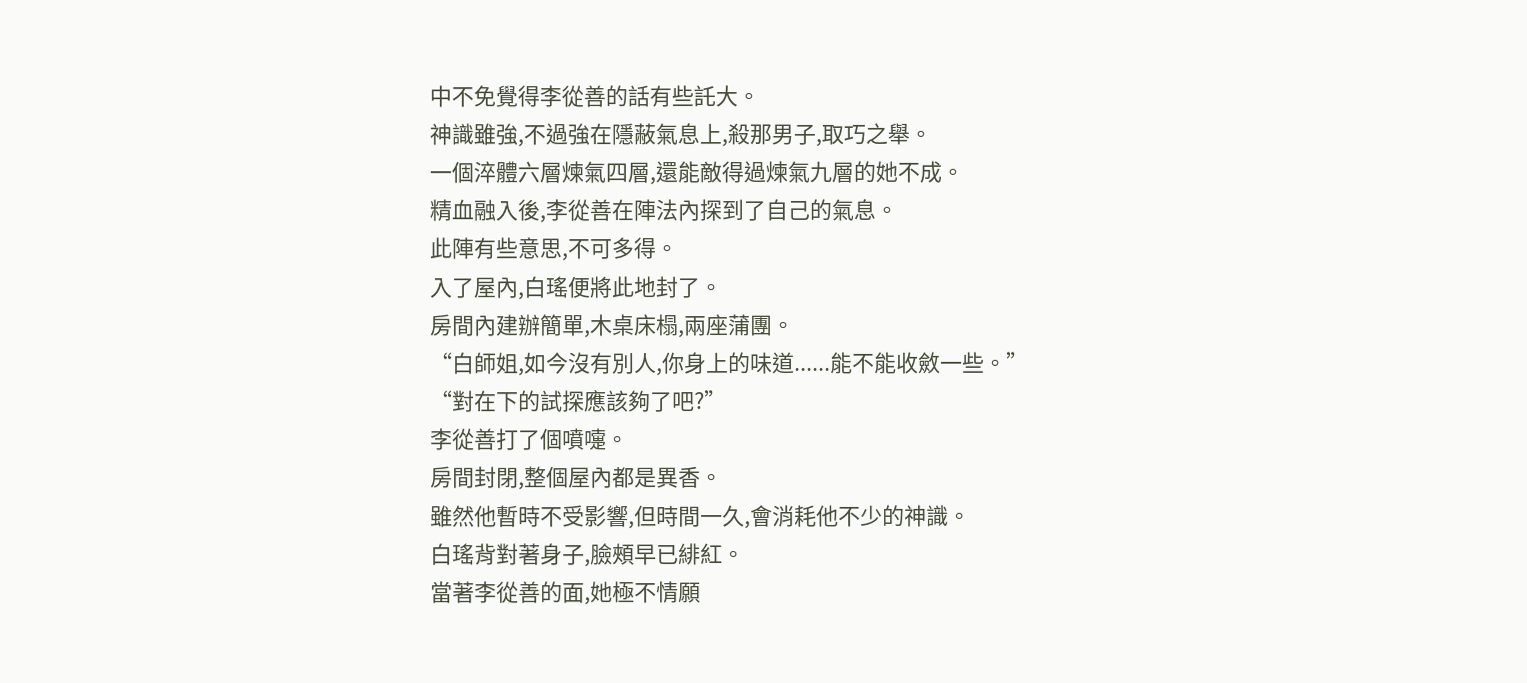中不免覺得李從善的話有些託大。
神識雖強,不過強在隱蔽氣息上,殺那男子,取巧之舉。
一個淬體六層煉氣四層,還能敵得過煉氣九層的她不成。
精血融入後,李從善在陣法內探到了自己的氣息。
此陣有些意思,不可多得。
入了屋內,白瑤便將此地封了。
房間內建辦簡單,木桌床榻,兩座蒲團。
“白師姐,如今沒有別人,你身上的味道......能不能收斂一些。”
“對在下的試探應該夠了吧?”
李從善打了個噴嚏。
房間封閉,整個屋內都是異香。
雖然他暫時不受影響,但時間一久,會消耗他不少的神識。
白瑤背對著身子,臉頰早已緋紅。
當著李從善的面,她極不情願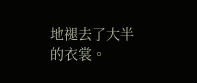地褪去了大半的衣裳。